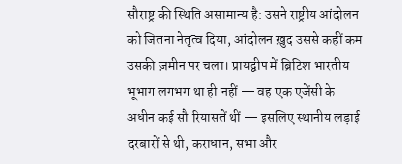सौराष्ट्र की स्थिति असामान्य है: उसने राष्ट्रीय आंदोलन को जितना नेतृत्व दिया, आंदोलन ख़ुद उससे कहीं कम उसकी ज़मीन पर चला। प्रायद्वीप में ब्रिटिश भारतीय भूभाग लगभग था ही नहीं — वह एक एजेंसी के अधीन कई सौ रियासतें थीं — इसलिए स्थानीय लड़ाई दरबारों से थी, कराधान, सभा और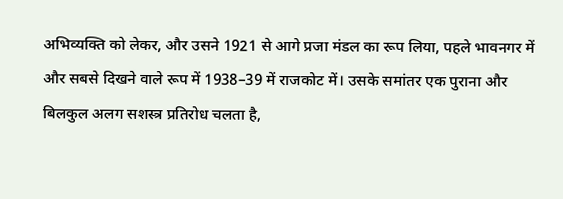अभिव्यक्ति को लेकर, और उसने 1921 से आगे प्रजा मंडल का रूप लिया, पहले भावनगर में और सबसे दिखने वाले रूप में 1938–39 में राजकोट में। उसके समांतर एक पुराना और बिलकुल अलग सशस्त्र प्रतिरोध चलता है,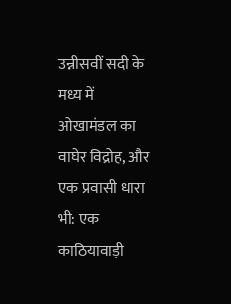उन्नीसवीं सदी के मध्य में ओखामंडल का वाघेर विद्रोह, और एक प्रवासी धारा भी: एक काठियावाड़ी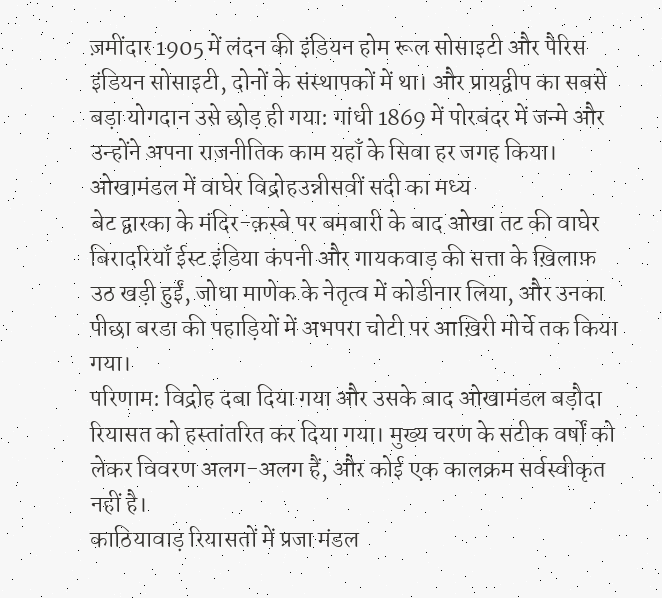ज़मींदार 1905 में लंदन की इंडियन होम रूल सोसाइटी और पैरिस इंडियन सोसाइटी, दोनों के संस्थापकों में था। और प्रायद्वीप का सबसे बड़ा योगदान उसे छोड़ ही गया: गांधी 1869 में पोरबंदर में जन्मे और उन्होंने अपना राजनीतिक काम यहाँ के सिवा हर जगह किया।
ओखामंडल में वाघेर विद्रोहउन्नीसवीं सदी का मध्य
बेट द्वारका के मंदिर-क़स्बे पर बमबारी के बाद ओखा तट की वाघेर बिरादरियाँ ईस्ट इंडिया कंपनी और गायकवाड़ की सत्ता के ख़िलाफ़ उठ खड़ी हुईं, जोधा माणेक के नेतृत्व में कोडीनार लिया, और उनका पीछा बरडा की पहाड़ियों में अभपरा चोटी पर आख़िरी मोर्चे तक किया गया।
परिणाम: विद्रोह दबा दिया गया और उसके बाद ओखामंडल बड़ौदा रियासत को हस्तांतरित कर दिया गया। मुख्य चरण के सटीक वर्षों को लेकर विवरण अलग-अलग हैं, और कोई एक कालक्रम सर्वस्वीकृत नहीं है।
काठियावाड़ रियासतों में प्रजा मंडल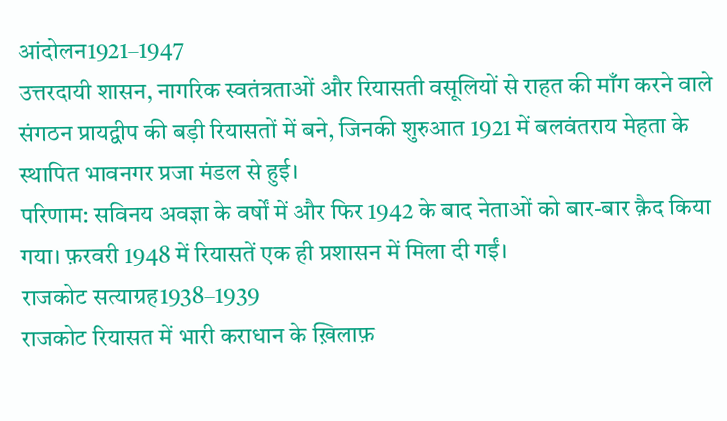आंदोलन1921–1947
उत्तरदायी शासन, नागरिक स्वतंत्रताओं और रियासती वसूलियों से राहत की माँग करने वाले संगठन प्रायद्वीप की बड़ी रियासतों में बने, जिनकी शुरुआत 1921 में बलवंतराय मेहता के स्थापित भावनगर प्रजा मंडल से हुई।
परिणाम: सविनय अवज्ञा के वर्षों में और फिर 1942 के बाद नेताओं को बार-बार क़ैद किया गया। फ़रवरी 1948 में रियासतें एक ही प्रशासन में मिला दी गईं।
राजकोट सत्याग्रह1938–1939
राजकोट रियासत में भारी कराधान के ख़िलाफ़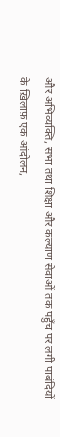और अभिव्यक्ति, सभा तथा शिक्षा और कल्याण सेवाओं तक पहुँच पर लगी पाबंदियों के ख़िलाफ़ एक आंदोलन,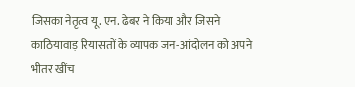जिसका नेतृत्व यू. एन. ढेबर ने किया और जिसने काठियावाड़ रियासतों के व्यापक जन-आंदोलन को अपने भीतर खींच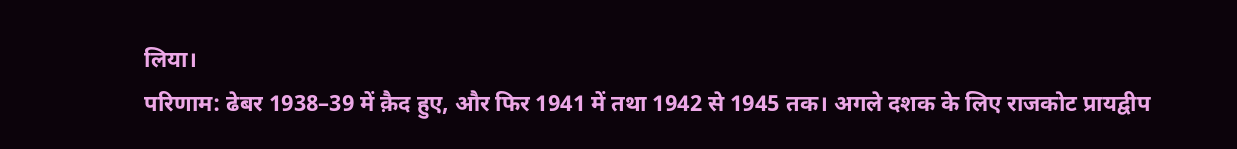लिया।
परिणाम: ढेबर 1938–39 में क़ैद हुए, और फिर 1941 में तथा 1942 से 1945 तक। अगले दशक के लिए राजकोट प्रायद्वीप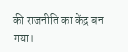की राजनीति का केंद्र बन गया।